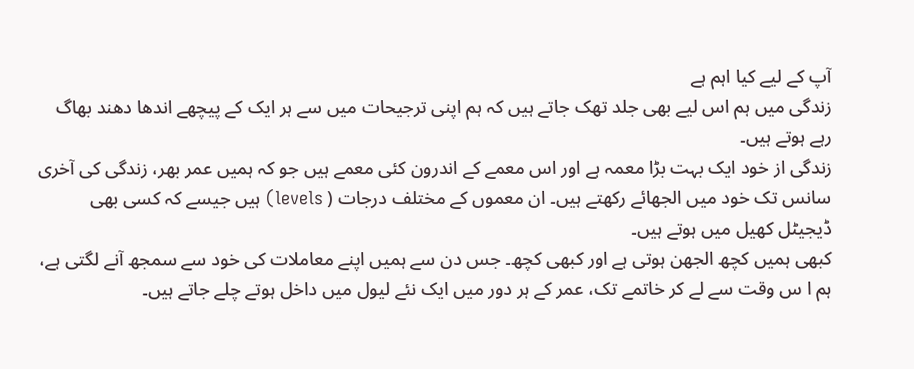آپ کے لیے کیا اہم ہے
زندگی میں ہم اس لیے بھی جلد تھک جاتے ہیں کہ ہم اپنی ترجیحات میں سے ہر ایک کے پیچھے اندھا دھند بھاگ رہے ہوتے ہیں۔
زندگی از خود ایک بہت بڑا معمہ ہے اور اس معمے کے اندرون کئی معمے ہیں جو کہ ہمیں عمر بھر، زندگی کی آخری سانس تک خود میں الجھائے رکھتے ہیں۔ ان معموں کے مختلف درجات ( levels) ہیں جیسے کہ کسی بھی ڈیجیٹل کھیل میں ہوتے ہیں۔
کبھی ہمیں کچھ الجھن ہوتی ہے اور کبھی کچھ۔ جس دن سے ہمیں اپنے معاملات کی خود سے سمجھ آنے لگتی ہے، ہم ا س وقت سے لے کر خاتمے تک، عمر کے ہر دور میں ایک نئے لیول میں داخل ہوتے چلے جاتے ہیں۔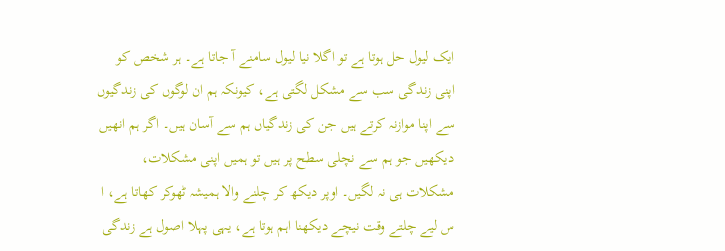ایک لیول حل ہوتا ہے تو اگلا نیا لیول سامنے آ جاتا ہے۔ ہر شخص کو اپنی زندگی سب سے مشکل لگتی ہے، کیونکہ ہم ان لوگوں کی زندگیوں سے اپنا موازنہ کرتے ہیں جن کی زندگیاں ہم سے آسان ہیں۔ اگر ہم انھیں دیکھیں جو ہم سے نچلی سطح پر ہیں تو ہمیں اپنی مشکلات، مشکلات ہی نہ لگیں۔ اوپر دیکھ کر چلنے والا ہمیشہ ٹھوکر کھاتا ہے، ا س لیے چلتے وقت نیچے دیکھنا اہم ہوتا ہے، یہی پہلا اصول ہے زندگی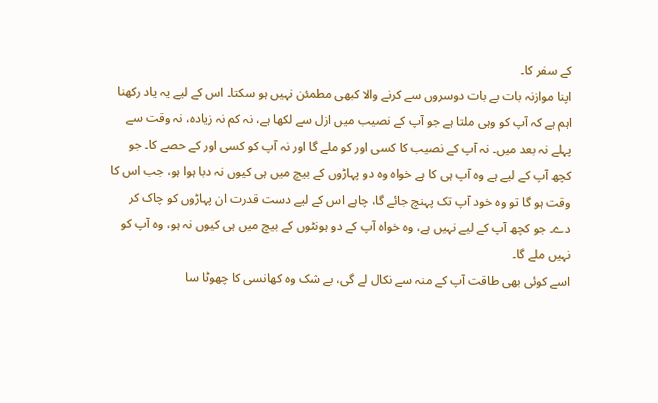کے سفر کا۔
اپنا موازنہ بات بے بات دوسروں سے کرنے والا کبھی مطمئن نہیں ہو سکتا۔ اس کے لیے یہ یاد رکھنا اہم ہے کہ آپ کو وہی ملتا ہے جو آپ کے نصیب میں ازل سے لکھا ہے، نہ کم نہ زیادہ، نہ وقت سے پہلے نہ بعد میں۔ نہ آپ کے نصیب کا کسی اور کو ملے گا اور نہ آپ کو کسی اور کے حصے کا۔ جو کچھ آپ کے لیے ہے وہ آپ ہی کا ہے خواہ وہ دو پہاڑوں کے بیچ میں ہی کیوں نہ دبا ہوا ہو، جب اس کا وقت ہو گا تو وہ خود آپ تک پہنچ جائے گا، چاہے اس کے لیے دست قدرت ان پہاڑوں کو چاک کر دے۔ جو کچھ آپ کے لیے نہیں ہے، وہ خواہ آپ کے دو ہونٹوں کے بیچ میں ہی کیوں نہ ہو، وہ آپ کو نہیں ملے گا۔
اسے کوئی بھی طاقت آپ کے منہ سے نکال لے گی، بے شک وہ کھانسی کا چھوٹا سا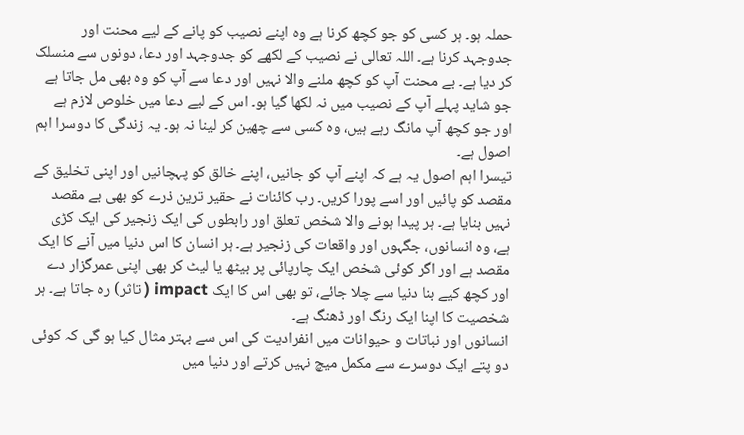حملہ ہو۔ ہر کسی کو جو کچھ کرنا ہے وہ اپنے نصیب کو پانے کے لیے محنت اور جدوجہد کرنا ہے۔ اللہ تعالی نے نصیب کے لکھے کو جدوجہد اور دعا، دونوں سے منسلک کر دیا ہے۔ بے محنت آپ کو کچھ ملنے والا نہیں اور دعا سے آپ کو وہ بھی مل جاتا ہے جو شاید پہلے آپ کے نصیب میں نہ لکھا گیا ہو۔ اس کے لیے دعا میں خلوص لازم ہے اور جو کچھ آپ مانگ رہے ہیں، وہ کسی سے چھین کر لینا نہ ہو۔ یہ زندگی کا دوسرا اہم اصول ہے۔
تیسرا اہم اصول یہ ہے کہ اپنے آپ کو جانیں، اپنے خالق کو پہچانیں اور اپنی تخلیق کے مقصد کو پائیں اور اسے پورا کریں۔ رب کائنات نے حقیر ترین ذرے کو بھی بے مقصد نہیں بنایا ہے۔ ہر پیدا ہونے والا شخص تعلق اور رابطوں کی ایک زنجیر کی ایک کڑی ہے، وہ انسانوں، جگہوں اور واقعات کی زنجیر ہے۔ ہر انسان کا اس دنیا میں آنے کا ایک مقصد ہے اور اگر کوئی شخص ایک چارپائی پر بیٹھ یا لیٹ کر بھی اپنی عمرگزار دے اور کچھ کیے بنا دنیا سے چلا جائے، تو بھی اس کا ایک impact ( تاثر) رہ جاتا ہے۔ ہر شخصیت کا اپنا ایک رنگ اور ڈھنگ ہے۔
انسانوں اور نباتات و حیوانات میں انفرادیت کی اس سے بہتر مثال کیا ہو گی کہ کوئی دو پتے ایک دوسرے سے مکمل میچ نہیں کرتے اور دنیا میں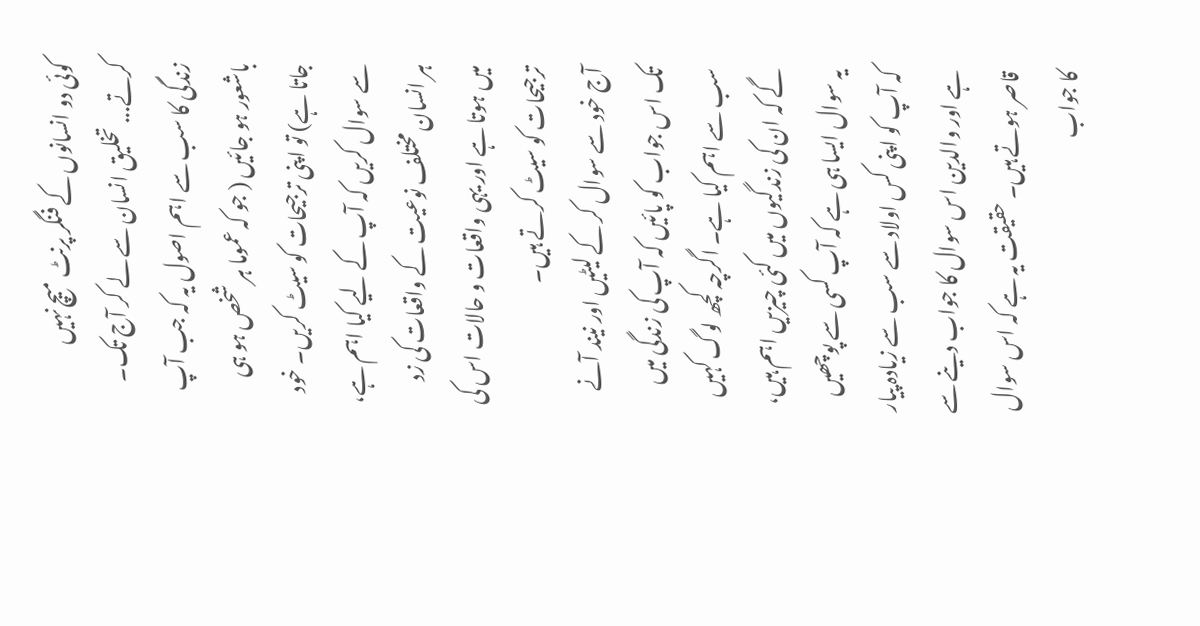کوئی دو انسانوں کے فنگر پرنٹ میچ نہیں کرتے... تخلیق انسان سے لے کر آج تک۔ زندگی کا سب سے اہم اصول یہ کہ جب آپ باشعور ہو جائیں ( جو کہ عموما ہر شخص ہو ہی جاتا ہے) تو اپنی ترجیحات کو سیٹ کریں۔ خود سے سوال کریں کہ آپ کے لیے کیا اہم ہے، ہر انسان مختلف نوعیت کے واقعات کی زد میں ہوتا ہے اور یہی واقعات و حالات اس کی ترجیحات کو سیٹ کرتے ہیں۔
آج خود سے سوال کر کے لیٹیں اور نیند آنے تک اس جواب کو پائیں کہ آپ کی زندگی میں سب سے اہم کیا ہے۔ اگرچہ کچھ لوگ کہیں گے کہ ان کی زندگیوں میں کئی چیزیں اہم ہیں، یہ سوال ایسا ہی ہے کہ آپ کسی سے پوچھیں کہ آپ کو اپنی کس اولاد سے سب سے زیادہ پیار ہے اور والدین اس سوال کا جواب دینے سے قاصر ہوتے ہیں۔ حقیقت یہ ہے کہ اس سوال کا جواب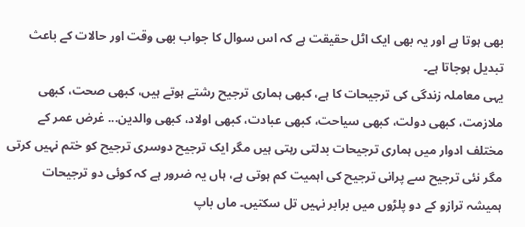بھی ہوتا ہے اور یہ بھی ایک اٹل حقیقت ہے کہ اس سوال کا جواب بھی وقت اور حالات کے باعث تبدیل ہوجاتا ہے۔
یہی معاملہ زندگی کی ترجیحات کا ہے، کبھی ہماری ترجیح رشتے ہوتے ہیں، کبھی صحت، کبھی ملازمت، کبھی دولت، کبھی سیاحت، کبھی عبادت، کبھی اولاد، کبھی والدین... غرض عمر کے مختلف ادوار میں ہماری ترجیحات بدلتی رہتی ہیں مگر ایک ترجیح دوسری ترجیح کو ختم نہیں کرتی مگر نئی ترجیح سے پرانی ترجیح کی اہمیت کم ہوتی ہے، ہاں یہ ضرور ہے کہ کوئی دو ترجیحات ہمیشہ ترازو کے دو پلڑوں میں برابر نہیں تل سکتیں۔ ماں باپ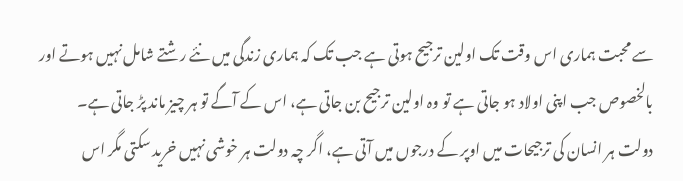سے محبت ہماری اس وقت تک اولین ترجیح ہوتی ہے جب تک کہ ہماری زندگی میں نئے رشتے شامل نہیں ہوتے اور بالخصوص جب اپنی اولاد ہو جاتی ہے تو وہ اولین ترجیح بن جاتی ہے، اس کے آگے تو ہر چیز ماند پڑ جاتی ہے۔
دولت ہر انسان کی ترجیحات میں اوپر کے درجوں میں آتی ہے، اگر چہ دولت ہر خوشی نہیں خرید سکتی مگر اس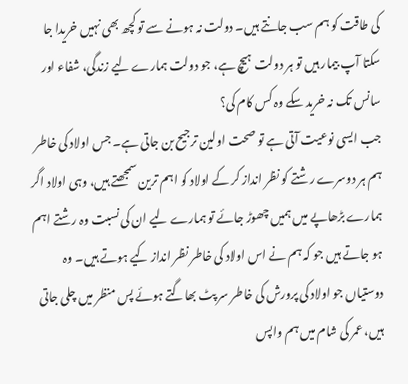کی طاقت کو ہم سب جانتے ہیں۔ دولت نہ ہونے سے تو کچھ بھی نہیں خریدا جا سکتا آپ بیمار ہیں تو ہر دولت ہیچ ہے، جو دولت ہمارے لیے زندگی، شفاء اور سانس تک نہ خرید سکے وہ کس کام کی؟
جب ایسی نوعیت آتی ہے تو صحت اولین ترجیح بن جاتی ہے۔ جس اولاد کی خاطر ہم ہر دوسرے رشتے کو نظر انداز کر کے اولاد کو اہم ترین سمجھتے ہیں، وہی اولاد اگر ہمارے بڑھاپے میں ہمیں چھوڑ جائے تو ہمارے لیے ان کی نسبت وہ رشتے اہم ہو جاتے ہیں جو کہ ہم نے اس اولاد کی خاطر نظر انداز کیے ہوتے ہیں۔ وہ دوستیاں جو اولاد کی پرورش کی خاطر سر پٹ بھاگتے ہوئے پس منظر میں چلی جاتی ہیں، عمر کی شام میں ہم واپس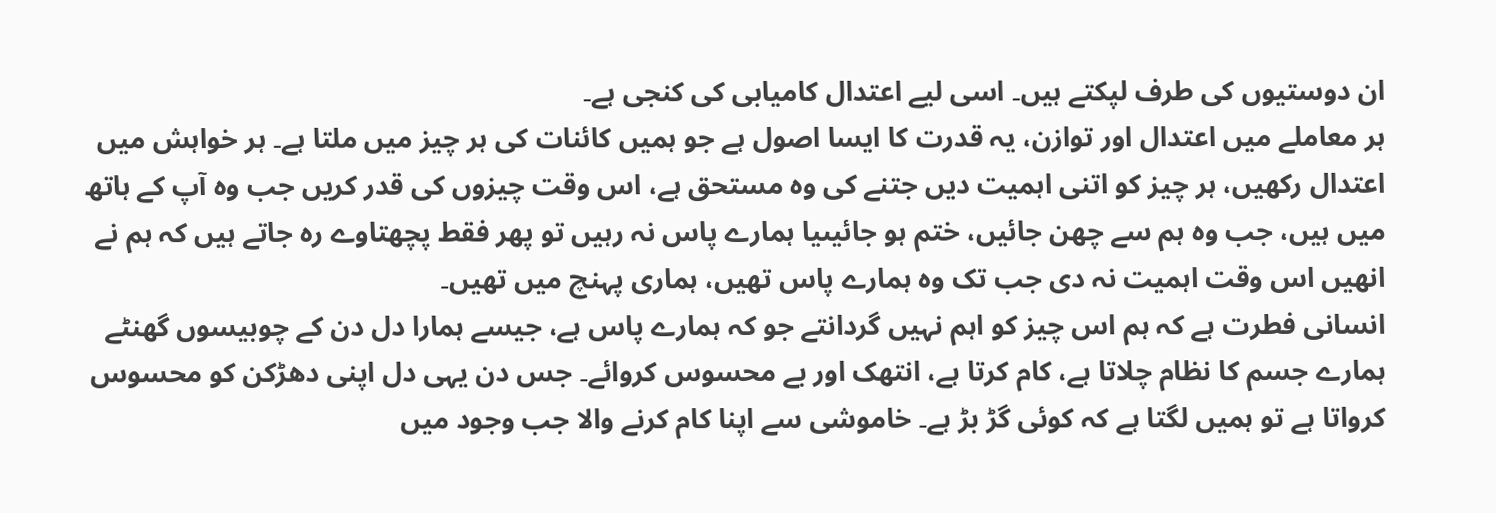ان دوستیوں کی طرف لپکتے ہیں۔ اسی لیے اعتدال کامیابی کی کنجی ہے۔
ہر معاملے میں اعتدال اور توازن، یہ قدرت کا ایسا اصول ہے جو ہمیں کائنات کی ہر چیز میں ملتا ہے۔ ہر خواہش میں اعتدال رکھیں، ہر چیز کو اتنی اہمیت دیں جتنے کی وہ مستحق ہے، اس وقت چیزوں کی قدر کریں جب وہ آپ کے ہاتھ میں ہیں، جب وہ ہم سے چھن جائیں، ختم ہو جائیںیا ہمارے پاس نہ رہیں تو پھر فقط پچھتاوے رہ جاتے ہیں کہ ہم نے انھیں اس وقت اہمیت نہ دی جب تک وہ ہمارے پاس تھیں، ہماری پہنچ میں تھیں۔
انسانی فطرت ہے کہ ہم اس چیز کو اہم نہیں گردانتے جو کہ ہمارے پاس ہے، جیسے ہمارا دل دن کے چوبیسوں گھنٹے ہمارے جسم کا نظام چلاتا ہے، کام کرتا ہے، انتھک اور بے محسوس کروائے۔ جس دن یہی دل اپنی دھڑکن کو محسوس کرواتا ہے تو ہمیں لگتا ہے کہ کوئی گڑ بڑ ہے۔ خاموشی سے اپنا کام کرنے والا جب وجود میں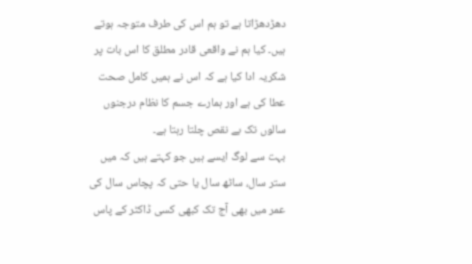دھڑدھڑاتا ہے تو ہم اس کی طرف متوجہ ہوتے ہیں۔ کیا ہم نے واقعی قادر مطلق کا اس بات پر شکریہ ادا کیا ہے کہ اس نے ہمیں کامل صحت عطا کی ہے اور ہمارے جسم کا نظام درجنوں سالوں تک بے نقص چلتا رہتا ہے۔
بہت سے لوگ ایسے ہیں جو کہتے ہیں کہ میں ستر سال، ساٹھ سال یا حتی کہ پچاس سال کی عمر میں بھی آج تک کبھی کسی ڈاکٹر کے پاس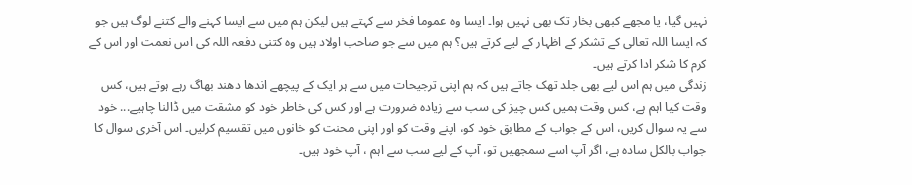نہیں گیا، یا مجھے کبھی بخار تک بھی نہیں ہوا۔ ایسا وہ عموما فخر سے کہتے ہیں لیکن ہم میں سے ایسا کہنے والے کتنے لوگ ہیں جو کہ ایسا اللہ تعالی کے تشکر کے اظہار کے لیے کرتے ہیں؟ ہم میں سے جو صاحب اولاد ہیں وہ کتنی دفعہ اللہ کی اس نعمت اور اس کے کرم کا شکر ادا کرتے ہیں۔
زندگی میں ہم اس لیے بھی جلد تھک جاتے ہیں کہ ہم اپنی ترجیحات میں سے ہر ایک کے پیچھے اندھا دھند بھاگ رہے ہوتے ہیں، کس وقت کیا اہم ہے، کس وقت ہمیں کس چیز کی سب سے زیادہ ضرورت ہے اور کس کی خاطر خود کو مشقت میں ڈالنا چاہیے... خود سے یہ سوال کریں، اس کے جواب کے مطابق خود کو، اپنے وقت کو اور اپنی محنت کو خانوں میں تقسیم کرلیں۔ اس آخری سوال کا جواب بالکل سادہ ہے، اگر آپ اسے سمجھیں تو، آپ کے لیے سب سے اہم ، آپ خود ہیں۔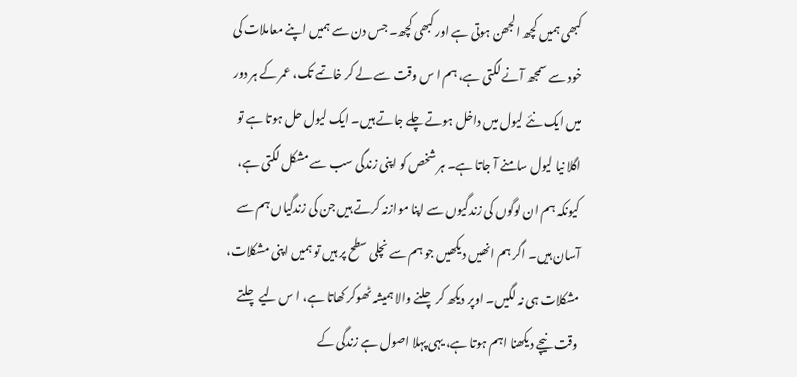کبھی ہمیں کچھ الجھن ہوتی ہے اور کبھی کچھ۔ جس دن سے ہمیں اپنے معاملات کی خود سے سمجھ آنے لگتی ہے، ہم ا س وقت سے لے کر خاتمے تک، عمر کے ہر دور میں ایک نئے لیول میں داخل ہوتے چلے جاتے ہیں۔ ایک لیول حل ہوتا ہے تو اگلا نیا لیول سامنے آ جاتا ہے۔ ہر شخص کو اپنی زندگی سب سے مشکل لگتی ہے، کیونکہ ہم ان لوگوں کی زندگیوں سے اپنا موازنہ کرتے ہیں جن کی زندگیاں ہم سے آسان ہیں۔ اگر ہم انھیں دیکھیں جو ہم سے نچلی سطح پر ہیں تو ہمیں اپنی مشکلات، مشکلات ہی نہ لگیں۔ اوپر دیکھ کر چلنے والا ہمیشہ ٹھوکر کھاتا ہے، ا س لیے چلتے وقت نیچے دیکھنا اہم ہوتا ہے، یہی پہلا اصول ہے زندگی کے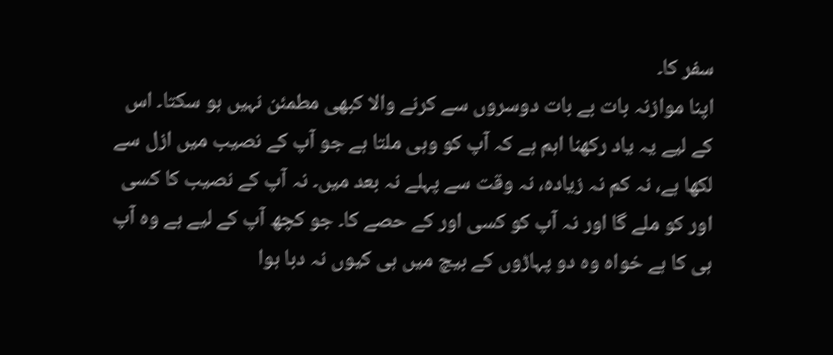سفر کا۔
اپنا موازنہ بات بے بات دوسروں سے کرنے والا کبھی مطمئن نہیں ہو سکتا۔ اس کے لیے یہ یاد رکھنا اہم ہے کہ آپ کو وہی ملتا ہے جو آپ کے نصیب میں ازل سے لکھا ہے، نہ کم نہ زیادہ، نہ وقت سے پہلے نہ بعد میں۔ نہ آپ کے نصیب کا کسی اور کو ملے گا اور نہ آپ کو کسی اور کے حصے کا۔ جو کچھ آپ کے لیے ہے وہ آپ ہی کا ہے خواہ وہ دو پہاڑوں کے بیچ میں ہی کیوں نہ دبا ہوا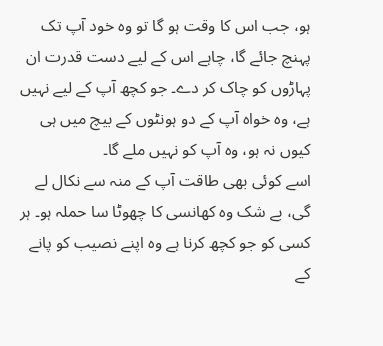ہو، جب اس کا وقت ہو گا تو وہ خود آپ تک پہنچ جائے گا، چاہے اس کے لیے دست قدرت ان پہاڑوں کو چاک کر دے۔ جو کچھ آپ کے لیے نہیں ہے، وہ خواہ آپ کے دو ہونٹوں کے بیچ میں ہی کیوں نہ ہو، وہ آپ کو نہیں ملے گا۔
اسے کوئی بھی طاقت آپ کے منہ سے نکال لے گی، بے شک وہ کھانسی کا چھوٹا سا حملہ ہو۔ ہر کسی کو جو کچھ کرنا ہے وہ اپنے نصیب کو پانے کے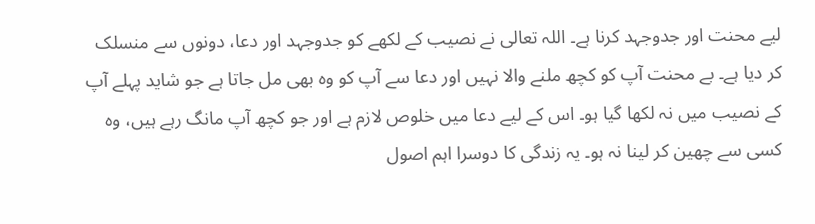لیے محنت اور جدوجہد کرنا ہے۔ اللہ تعالی نے نصیب کے لکھے کو جدوجہد اور دعا، دونوں سے منسلک کر دیا ہے۔ بے محنت آپ کو کچھ ملنے والا نہیں اور دعا سے آپ کو وہ بھی مل جاتا ہے جو شاید پہلے آپ کے نصیب میں نہ لکھا گیا ہو۔ اس کے لیے دعا میں خلوص لازم ہے اور جو کچھ آپ مانگ رہے ہیں، وہ کسی سے چھین کر لینا نہ ہو۔ یہ زندگی کا دوسرا اہم اصول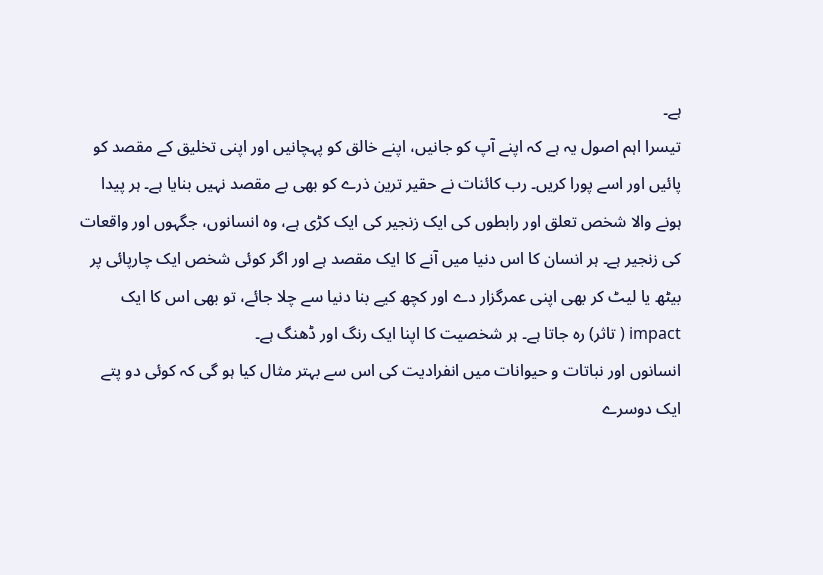ہے۔
تیسرا اہم اصول یہ ہے کہ اپنے آپ کو جانیں، اپنے خالق کو پہچانیں اور اپنی تخلیق کے مقصد کو پائیں اور اسے پورا کریں۔ رب کائنات نے حقیر ترین ذرے کو بھی بے مقصد نہیں بنایا ہے۔ ہر پیدا ہونے والا شخص تعلق اور رابطوں کی ایک زنجیر کی ایک کڑی ہے، وہ انسانوں، جگہوں اور واقعات کی زنجیر ہے۔ ہر انسان کا اس دنیا میں آنے کا ایک مقصد ہے اور اگر کوئی شخص ایک چارپائی پر بیٹھ یا لیٹ کر بھی اپنی عمرگزار دے اور کچھ کیے بنا دنیا سے چلا جائے، تو بھی اس کا ایک impact ( تاثر) رہ جاتا ہے۔ ہر شخصیت کا اپنا ایک رنگ اور ڈھنگ ہے۔
انسانوں اور نباتات و حیوانات میں انفرادیت کی اس سے بہتر مثال کیا ہو گی کہ کوئی دو پتے ایک دوسرے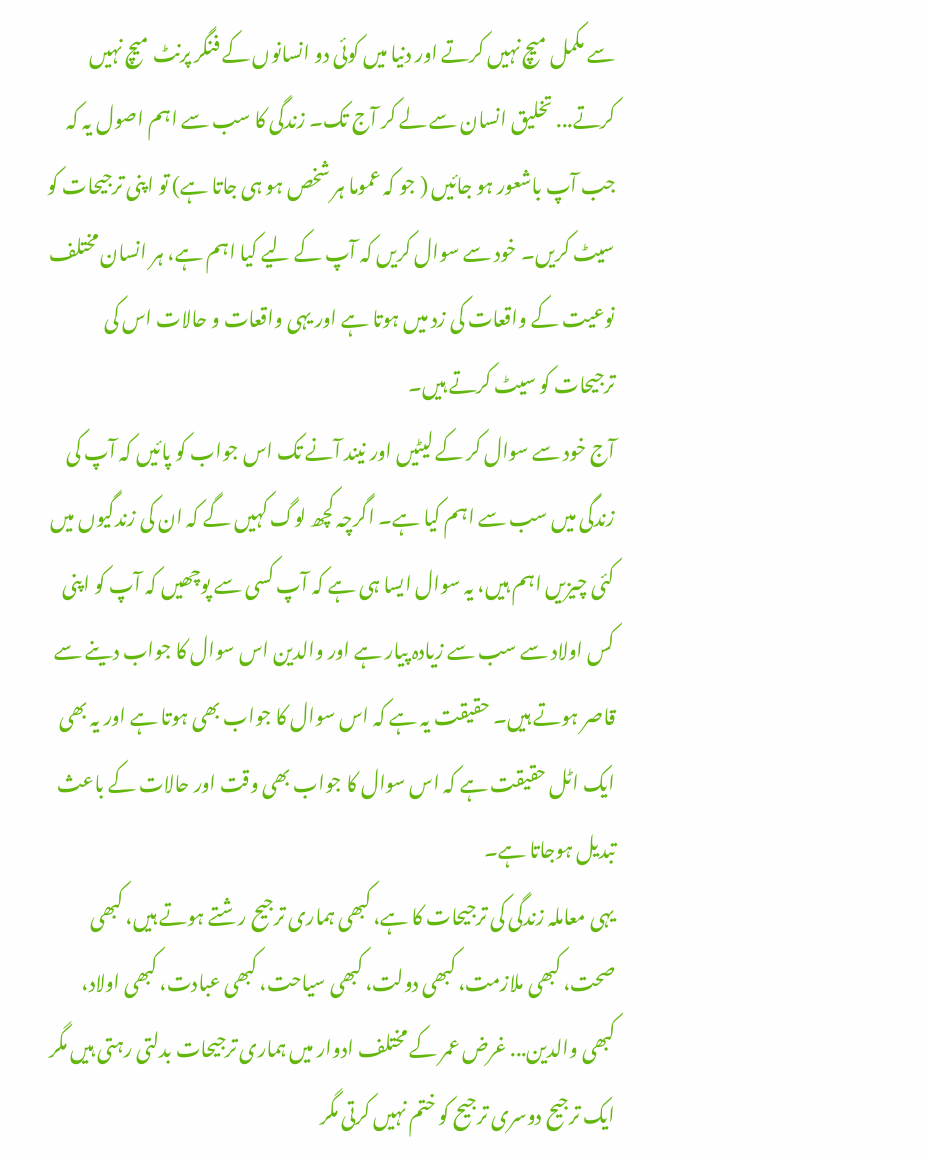سے مکمل میچ نہیں کرتے اور دنیا میں کوئی دو انسانوں کے فنگر پرنٹ میچ نہیں کرتے... تخلیق انسان سے لے کر آج تک۔ زندگی کا سب سے اہم اصول یہ کہ جب آپ باشعور ہو جائیں ( جو کہ عموما ہر شخص ہو ہی جاتا ہے) تو اپنی ترجیحات کو سیٹ کریں۔ خود سے سوال کریں کہ آپ کے لیے کیا اہم ہے، ہر انسان مختلف نوعیت کے واقعات کی زد میں ہوتا ہے اور یہی واقعات و حالات اس کی ترجیحات کو سیٹ کرتے ہیں۔
آج خود سے سوال کر کے لیٹیں اور نیند آنے تک اس جواب کو پائیں کہ آپ کی زندگی میں سب سے اہم کیا ہے۔ اگرچہ کچھ لوگ کہیں گے کہ ان کی زندگیوں میں کئی چیزیں اہم ہیں، یہ سوال ایسا ہی ہے کہ آپ کسی سے پوچھیں کہ آپ کو اپنی کس اولاد سے سب سے زیادہ پیار ہے اور والدین اس سوال کا جواب دینے سے قاصر ہوتے ہیں۔ حقیقت یہ ہے کہ اس سوال کا جواب بھی ہوتا ہے اور یہ بھی ایک اٹل حقیقت ہے کہ اس سوال کا جواب بھی وقت اور حالات کے باعث تبدیل ہوجاتا ہے۔
یہی معاملہ زندگی کی ترجیحات کا ہے، کبھی ہماری ترجیح رشتے ہوتے ہیں، کبھی صحت، کبھی ملازمت، کبھی دولت، کبھی سیاحت، کبھی عبادت، کبھی اولاد، کبھی والدین... غرض عمر کے مختلف ادوار میں ہماری ترجیحات بدلتی رہتی ہیں مگر ایک ترجیح دوسری ترجیح کو ختم نہیں کرتی مگر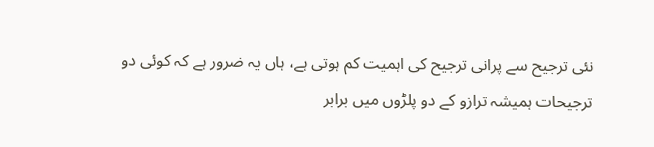نئی ترجیح سے پرانی ترجیح کی اہمیت کم ہوتی ہے، ہاں یہ ضرور ہے کہ کوئی دو ترجیحات ہمیشہ ترازو کے دو پلڑوں میں برابر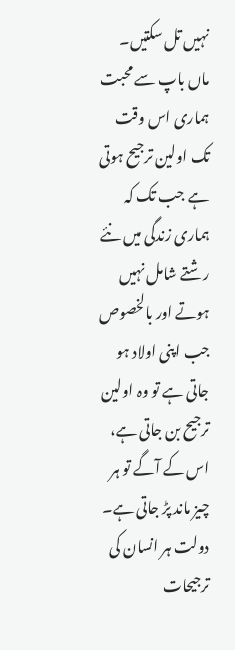نہیں تل سکتیں۔ ماں باپ سے محبت ہماری اس وقت تک اولین ترجیح ہوتی ہے جب تک کہ ہماری زندگی میں نئے رشتے شامل نہیں ہوتے اور بالخصوص جب اپنی اولاد ہو جاتی ہے تو وہ اولین ترجیح بن جاتی ہے، اس کے آگے تو ہر چیز ماند پڑ جاتی ہے۔
دولت ہر انسان کی ترجیحات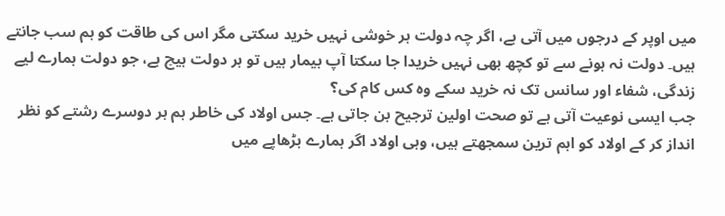میں اوپر کے درجوں میں آتی ہے، اگر چہ دولت ہر خوشی نہیں خرید سکتی مگر اس کی طاقت کو ہم سب جانتے ہیں۔ دولت نہ ہونے سے تو کچھ بھی نہیں خریدا جا سکتا آپ بیمار ہیں تو ہر دولت ہیچ ہے، جو دولت ہمارے لیے زندگی، شفاء اور سانس تک نہ خرید سکے وہ کس کام کی؟
جب ایسی نوعیت آتی ہے تو صحت اولین ترجیح بن جاتی ہے۔ جس اولاد کی خاطر ہم ہر دوسرے رشتے کو نظر انداز کر کے اولاد کو اہم ترین سمجھتے ہیں، وہی اولاد اگر ہمارے بڑھاپے میں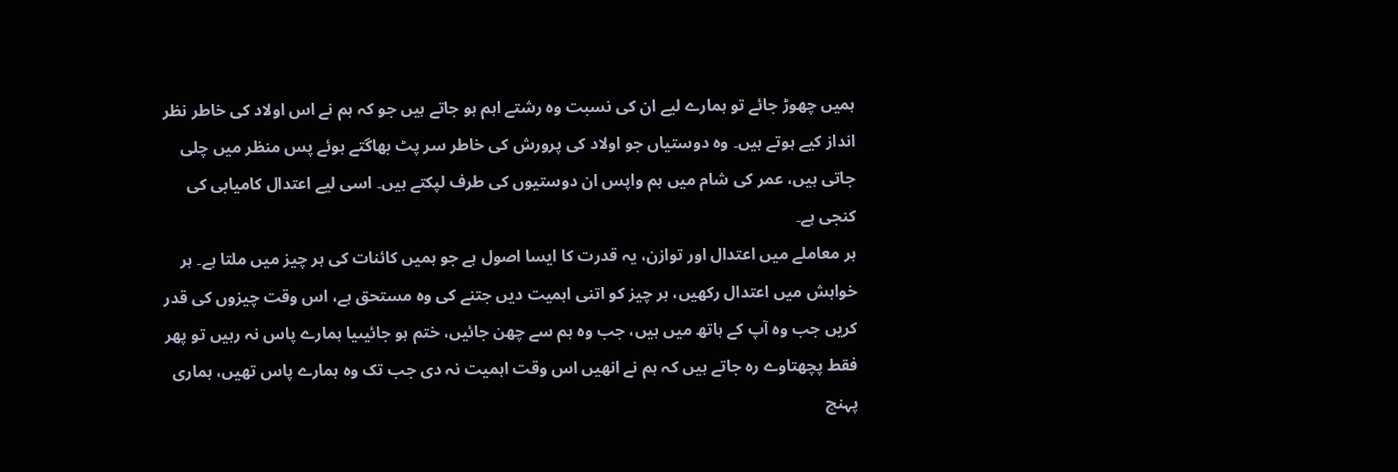ہمیں چھوڑ جائے تو ہمارے لیے ان کی نسبت وہ رشتے اہم ہو جاتے ہیں جو کہ ہم نے اس اولاد کی خاطر نظر انداز کیے ہوتے ہیں۔ وہ دوستیاں جو اولاد کی پرورش کی خاطر سر پٹ بھاگتے ہوئے پس منظر میں چلی جاتی ہیں، عمر کی شام میں ہم واپس ان دوستیوں کی طرف لپکتے ہیں۔ اسی لیے اعتدال کامیابی کی کنجی ہے۔
ہر معاملے میں اعتدال اور توازن، یہ قدرت کا ایسا اصول ہے جو ہمیں کائنات کی ہر چیز میں ملتا ہے۔ ہر خواہش میں اعتدال رکھیں، ہر چیز کو اتنی اہمیت دیں جتنے کی وہ مستحق ہے، اس وقت چیزوں کی قدر کریں جب وہ آپ کے ہاتھ میں ہیں، جب وہ ہم سے چھن جائیں، ختم ہو جائیںیا ہمارے پاس نہ رہیں تو پھر فقط پچھتاوے رہ جاتے ہیں کہ ہم نے انھیں اس وقت اہمیت نہ دی جب تک وہ ہمارے پاس تھیں، ہماری پہنچ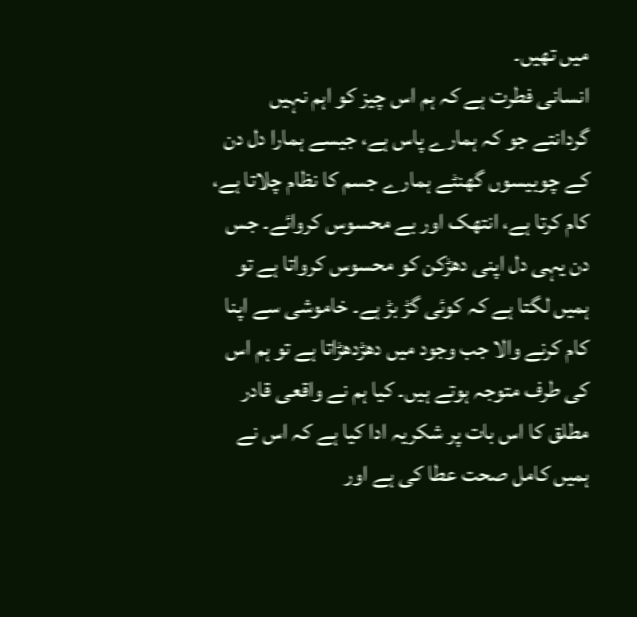میں تھیں۔
انسانی فطرت ہے کہ ہم اس چیز کو اہم نہیں گردانتے جو کہ ہمارے پاس ہے، جیسے ہمارا دل دن کے چوبیسوں گھنٹے ہمارے جسم کا نظام چلاتا ہے، کام کرتا ہے، انتھک اور بے محسوس کروائے۔ جس دن یہی دل اپنی دھڑکن کو محسوس کرواتا ہے تو ہمیں لگتا ہے کہ کوئی گڑ بڑ ہے۔ خاموشی سے اپنا کام کرنے والا جب وجود میں دھڑدھڑاتا ہے تو ہم اس کی طرف متوجہ ہوتے ہیں۔ کیا ہم نے واقعی قادر مطلق کا اس بات پر شکریہ ادا کیا ہے کہ اس نے ہمیں کامل صحت عطا کی ہے اور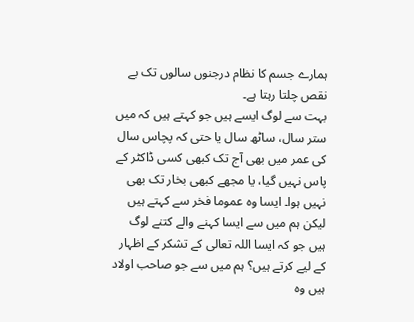ہمارے جسم کا نظام درجنوں سالوں تک بے نقص چلتا رہتا ہے۔
بہت سے لوگ ایسے ہیں جو کہتے ہیں کہ میں ستر سال، ساٹھ سال یا حتی کہ پچاس سال کی عمر میں بھی آج تک کبھی کسی ڈاکٹر کے پاس نہیں گیا، یا مجھے کبھی بخار تک بھی نہیں ہوا۔ ایسا وہ عموما فخر سے کہتے ہیں لیکن ہم میں سے ایسا کہنے والے کتنے لوگ ہیں جو کہ ایسا اللہ تعالی کے تشکر کے اظہار کے لیے کرتے ہیں؟ ہم میں سے جو صاحب اولاد ہیں وہ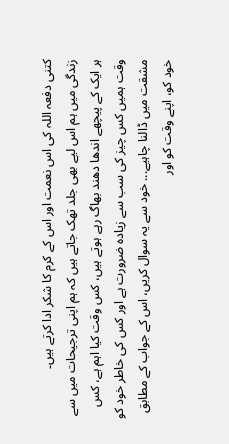کتنی دفعہ اللہ کی اس نعمت اور اس کے کرم کا شکر ادا کرتے ہیں۔
زندگی میں ہم اس لیے بھی جلد تھک جاتے ہیں کہ ہم اپنی ترجیحات میں سے ہر ایک کے پیچھے اندھا دھند بھاگ رہے ہوتے ہیں، کس وقت کیا اہم ہے، کس وقت ہمیں کس چیز کی سب سے زیادہ ضرورت ہے اور کس کی خاطر خود کو مشقت میں ڈالنا چاہیے... خود سے یہ سوال کریں، اس کے جواب کے مطابق خود کو، اپنے وقت کو اور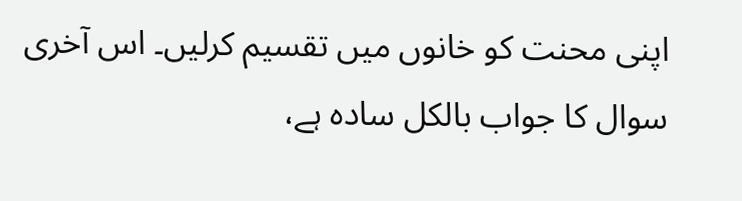اپنی محنت کو خانوں میں تقسیم کرلیں۔ اس آخری سوال کا جواب بالکل سادہ ہے،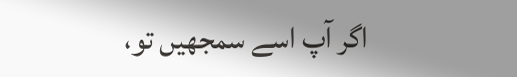اگر آپ اسے سمجھیں تو،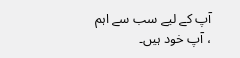آپ کے لیے سب سے اہم ، آپ خود ہیں۔